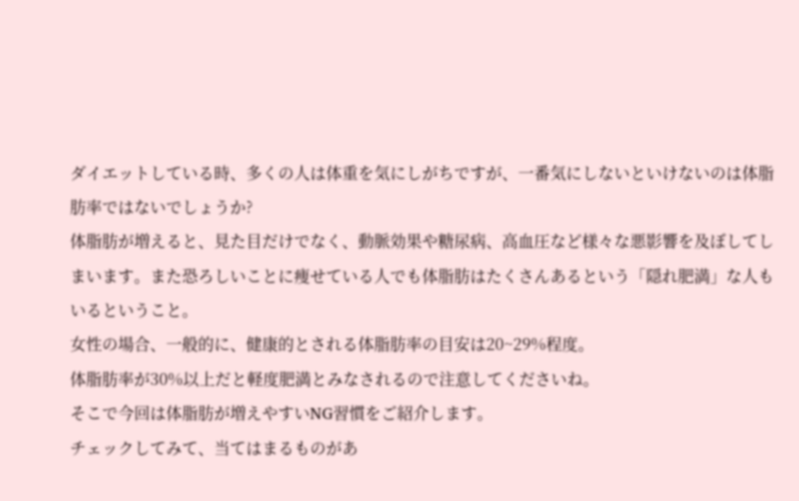ダイエットしている時、多くの人は体重を気にしがちですが、一番気にしないといけないのは体脂肪率ではないでしょうか?
体脂肪が増えると、見た目だけでなく、動脈効果や糖尿病、高血圧など様々な悪影響を及ぼしてしまいます。また恐ろしいことに痩せている人でも体脂肪はたくさんあるという「隠れ肥満」な人もいるということ。
女性の場合、一般的に、健康的とされる体脂肪率の目安は20~29%程度。
体脂肪率が30%以上だと軽度肥満とみなされるので注意してくださいね。
そこで今回は体脂肪が増えやすいNG習慣をご紹介します。
チェックしてみて、当てはまるものがあ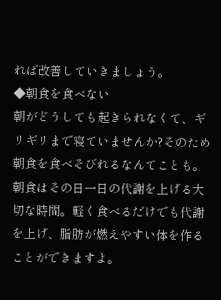れば改善していきましょう。
◆朝食を食べない
朝がどうしても起きられなくて、ギリギリまで寝ていませんか?そのため朝食を食べそびれるなんてことも。
朝食はその日一日の代謝を上げる大切な時間。軽く食べるだけでも代謝を上げ、脂肪が燃えやすい体を作ることができますよ。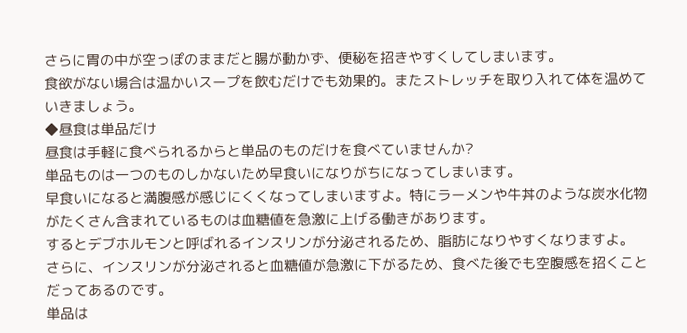さらに胃の中が空っぽのままだと腸が動かず、便秘を招きやすくしてしまいます。
食欲がない場合は温かいスープを飲むだけでも効果的。またストレッチを取り入れて体を温めていきましょう。
◆昼食は単品だけ
昼食は手軽に食べられるからと単品のものだけを食べていませんか?
単品ものは一つのものしかないため早食いになりがちになってしまいます。
早食いになると満腹感が感じにくくなってしまいますよ。特にラーメンや牛丼のような炭水化物がたくさん含まれているものは血糖値を急激に上げる働きがあります。
するとデブホルモンと呼ばれるインスリンが分泌されるため、脂肪になりやすくなりますよ。
さらに、インスリンが分泌されると血糖値が急激に下がるため、食べた後でも空腹感を招くことだってあるのです。
単品は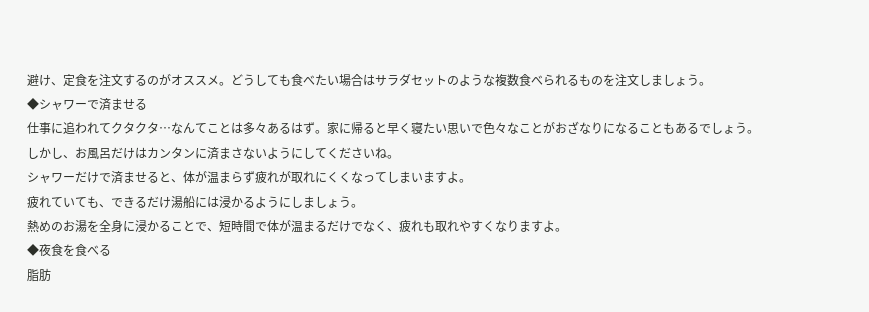避け、定食を注文するのがオススメ。どうしても食べたい場合はサラダセットのような複数食べられるものを注文しましょう。
◆シャワーで済ませる
仕事に追われてクタクタ…なんてことは多々あるはず。家に帰ると早く寝たい思いで色々なことがおざなりになることもあるでしょう。
しかし、お風呂だけはカンタンに済まさないようにしてくださいね。
シャワーだけで済ませると、体が温まらず疲れが取れにくくなってしまいますよ。
疲れていても、できるだけ湯船には浸かるようにしましょう。
熱めのお湯を全身に浸かることで、短時間で体が温まるだけでなく、疲れも取れやすくなりますよ。
◆夜食を食べる
脂肪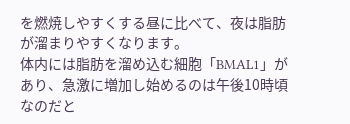を燃焼しやすくする昼に比べて、夜は脂肪が溜まりやすくなります。
体内には脂肪を溜め込む細胞「BMAL1」があり、急激に増加し始めるのは午後10時頃なのだと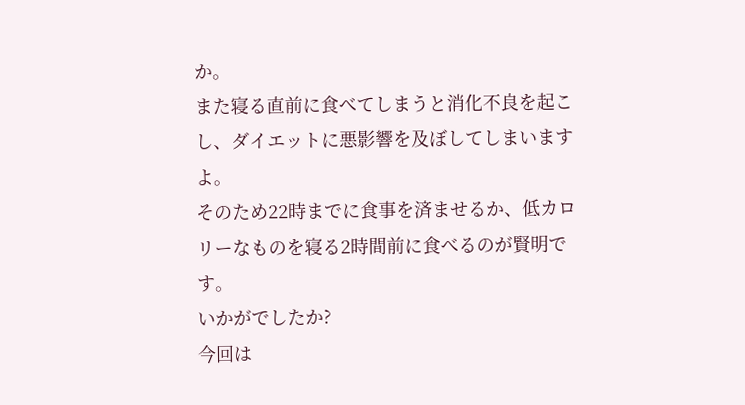か。
また寝る直前に食べてしまうと消化不良を起こし、ダイエットに悪影響を及ぼしてしまいますよ。
そのため22時までに食事を済ませるか、低カロリーなものを寝る2時間前に食べるのが賢明です。
いかがでしたか?
今回は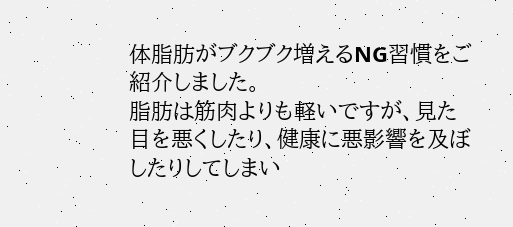体脂肪がブクブク増えるNG習慣をご紹介しました。
脂肪は筋肉よりも軽いですが、見た目を悪くしたり、健康に悪影響を及ぼしたりしてしまい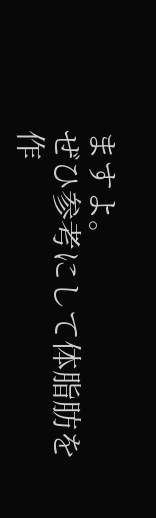ますよ。
ぜひ参考にして体脂肪を作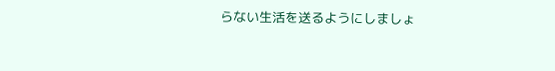らない生活を送るようにしましょ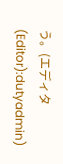う。(エディタ(Editor):dutyadmin)